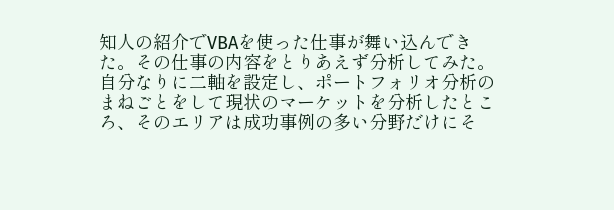知人の紹介でVBAを使った仕事が舞い込んできた。その仕事の内容をとりあえず分析してみた。自分なりに二軸を設定し、ポートフォリオ分析のまねごとをして現状のマーケットを分析したところ、そのエリアは成功事例の多い分野だけにそ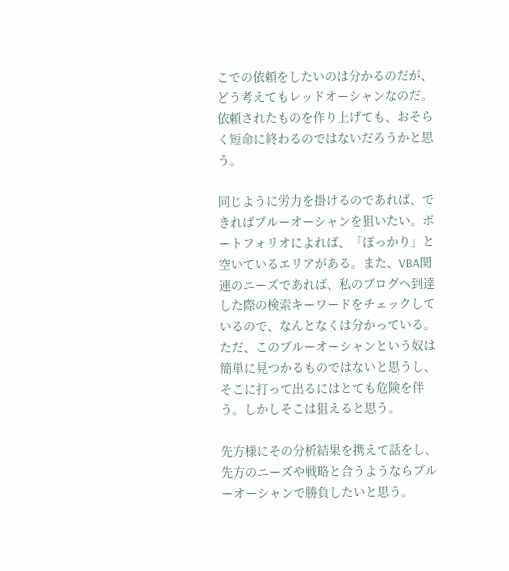こでの依頼をしたいのは分かるのだが、どう考えてもレッドオーシャンなのだ。依頼されたものを作り上げても、おそらく短命に終わるのではないだろうかと思う。

同じように労力を掛けるのであれば、できればブルーオーシャンを狙いたい。ポートフォリオによれば、「ぽっかり」と空いているエリアがある。また、VBA関連のニーズであれば、私のブログへ到達した際の検索キーワードをチェックしているので、なんとなくは分かっている。
ただ、このブルーオーシャンという奴は簡単に見つかるものではないと思うし、そこに打って出るにはとても危険を伴う。しかしそこは狙えると思う。

先方様にその分析結果を携えて話をし、先方のニーズや戦略と合うようならブルーオーシャンで勝負したいと思う。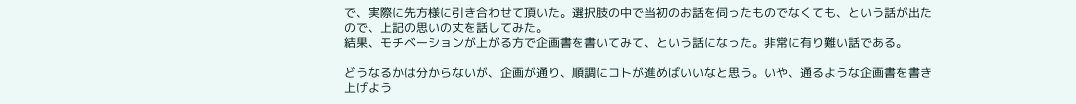で、実際に先方様に引き合わせて頂いた。選択肢の中で当初のお話を伺ったものでなくても、という話が出たので、上記の思いの丈を話してみた。
結果、モチベーションが上がる方で企画書を書いてみて、という話になった。非常に有り難い話である。

どうなるかは分からないが、企画が通り、順調にコトが進めばいいなと思う。いや、通るような企画書を書き上げよう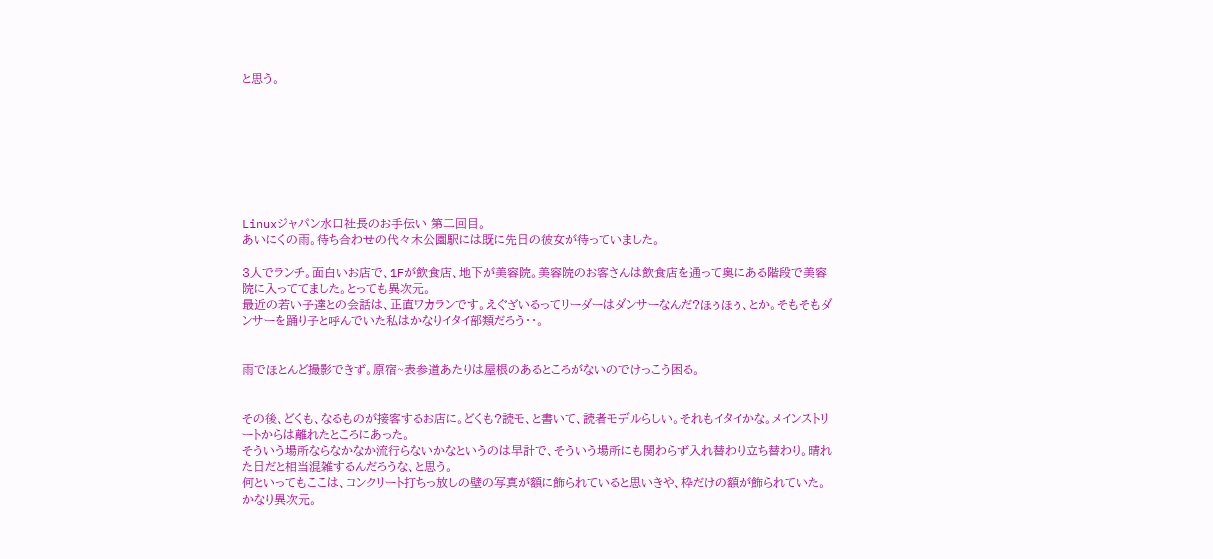と思う。








Linuxジャパン水口社長のお手伝い 第二回目。
あいにくの雨。待ち合わせの代々木公園駅には既に先日の彼女が待っていました。

3人でランチ。面白いお店で、1Fが飲食店、地下が美容院。美容院のお客さんは飲食店を通って奥にある階段で美容院に入っててました。とっても異次元。
最近の若い子達との会話は、正直ワカランです。えぐざいるってリーダーはダンサーなんだ?ほぅほぅ、とか。そもそもダンサーを踊り子と呼んでいた私はかなりイタイ部類だろう・・。


雨でほとんど撮影できず。原宿~表参道あたりは屋根のあるところがないのでけっこう困る。


その後、どくも、なるものが接客するお店に。どくも?読モ、と書いて、読者モデルらしい。それもイタイかな。メインストリートからは離れたところにあった。
そういう場所ならなかなか流行らないかなというのは早計で、そういう場所にも関わらず入れ替わり立ち替わり。晴れた日だと相当混雑するんだろうな、と思う。
何といってもここは、コンクリート打ちっ放しの壁の写真が額に飾られていると思いきや、枠だけの額が飾られていた。かなり異次元。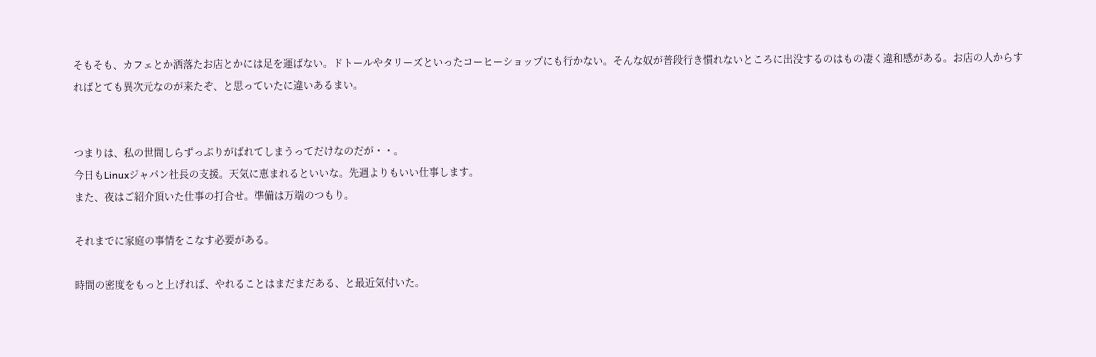そもそも、カフェとか洒落たお店とかには足を運ばない。ドトールやタリーズといったコーヒーショップにも行かない。そんな奴が普段行き慣れないところに出没するのはもの凄く違和感がある。お店の人からすればとても異次元なのが来たぞ、と思っていたに違いあるまい。


つまりは、私の世間しらずっぷりがばれてしまうってだけなのだが・・。
今日もLinuxジャパン社長の支援。天気に恵まれるといいな。先週よりもいい仕事します。
また、夜はご紹介頂いた仕事の打合せ。準備は万端のつもり。

それまでに家庭の事情をこなす必要がある。

時間の密度をもっと上げれば、やれることはまだまだある、と最近気付いた。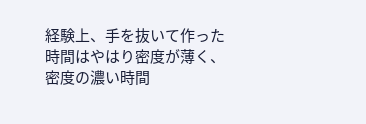経験上、手を抜いて作った時間はやはり密度が薄く、密度の濃い時間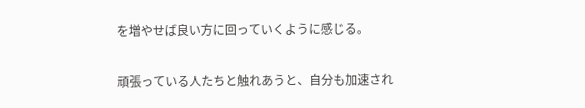を増やせば良い方に回っていくように感じる。

頑張っている人たちと触れあうと、自分も加速され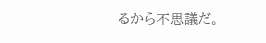るから不思議だ。